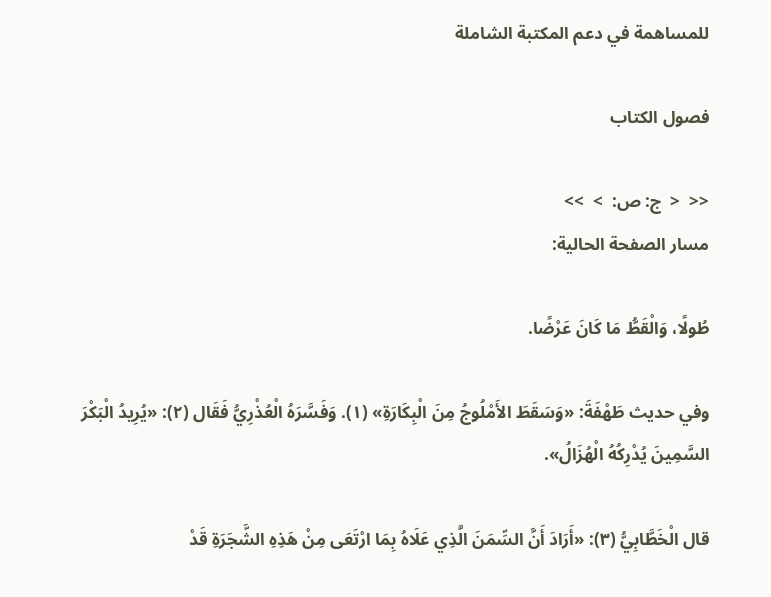للمساهمة في دعم المكتبة الشاملة

فصول الكتاب

<<  <  ج: ص:  >  >>
مسار الصفحة الحالية:

طُولًا، وَالْقَطُّ مَا كَانَ عَرْضًا.

وفي حديث طَهْفَةَ: «وَسَقَطَ الأَمْلُوجُ مِنَ الْبِكَارَةِ» (١). وَفَسَّرَهُ الْعُذْرِيُّ فَقَال (٢): «يُرِيدُ الْبَكْرَ السَّمِينَ يُدْرِكُهُ الْهُزَالُ».

قال الْخَطَّابِيُّ (٣): «أَرَادَ أَنَّ السِّمَنَ الَّذِي عَلَاهُ بِمَا ارْتَعَى مِنْ هَذِهِ الشَّجَرَةِ قَدْ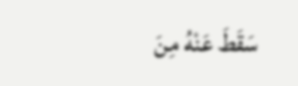سَقَطَ عَنْهُ مِنَ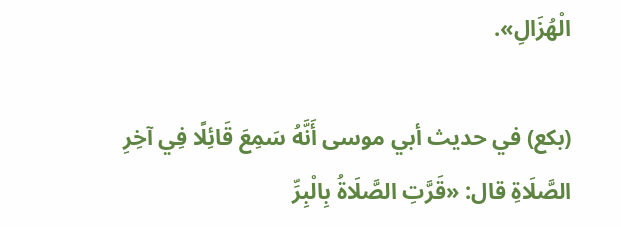الْهُزَالِ».

(بكع) في حديث أبي موسى أَنَّهُ سَمِعَ قَائِلًا فِي آخِرِ الصَّلَاةِ قال: «قَرَّتِ الصَّلَاةُ بِالْبِرِّ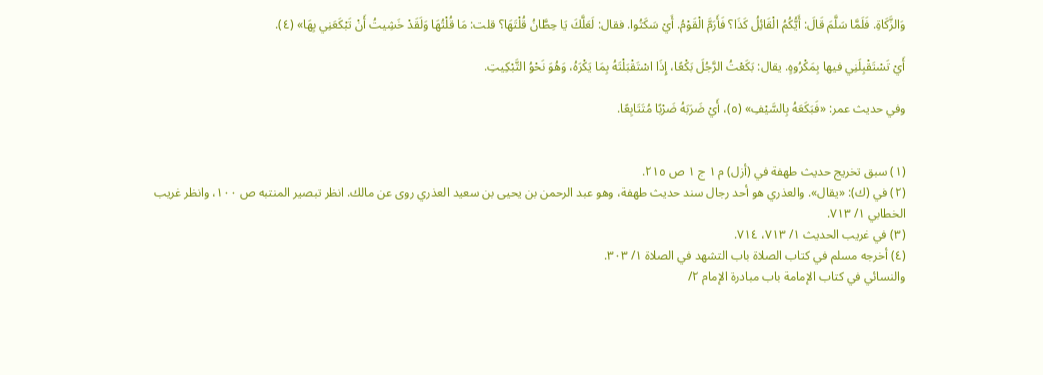وَالزَّكَاةِ. فَلَمَّا سَلَّمَ قَالَ: أَيُّكُمُ الْقَائِلُ كَذَا؟ فَأَرَمَّ الْقَوْمُ. أَيْ سَكَتُوا. فقال: لَعَلَّكَ يَا حِطَّانُ قُلْتَهَا؟ قلت: مَا قُلْتُهَا وَلَقَدْ خَشِيتُ أَنْ تَبْكَعَنِي بِهَا» (٤).

أَيْ تَسْتَقْبِلَنِي فيها بِمَكْرُوهٍ. يقال: بَكَعْتُ الرَّجُلَ بَكْعًا، إِذَا اسْتَقْبَلْتَهُ بِمَا يَكْرَهُ، وَهُوَ نَحْوُ التَّبْكِيتِ.

وفي حديث عمر: «فَبَكَعَهُ بِالسَّيْفِ» (٥)، أَيْ ضَرَبَهُ ضَرْبًا مُتَتَابِعًا.


(١) سبق تخريج حديث طهفة في (أزل) م ١ ج ١ ص ٢١٥.
(٢) في (ك): «يقال». والعذري هو أحد رجال سند حديث طهفة، وهو عبد الرحمن بن يحيى بن سعيد العذري روى عن مالك. انظر تبصير المنتبه ص ١٠٠، وانظر غريب الخطابي ١/ ٧١٣.
(٣) في غريب الحديث ١/ ٧١٣، ٧١٤.
(٤) أخرجه مسلم في كتاب الصلاة باب التشهد في الصلاة ١/ ٣٠٣.
والنسائي في كتاب الإمامة باب مبادرة الإمام ٢/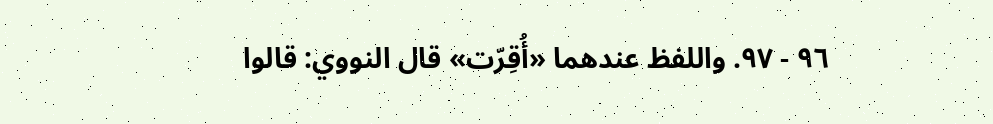٩٦ - ٩٧. واللفظ عندهما «أُقِرّت» قال النووي: قالوا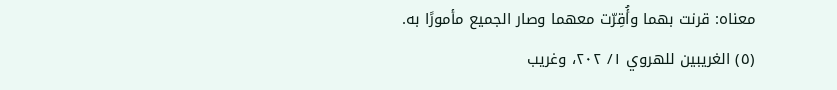معناه: قرنت بهما وأُقِرّت معهما وصار الجميع مأمورًا به.
(٥) الغريبين للهروي ١/ ٢٠٢، وغريب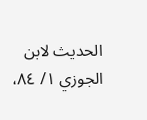الحديث لابن الجوزي ١/ ٨٤،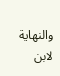والنهاية لابن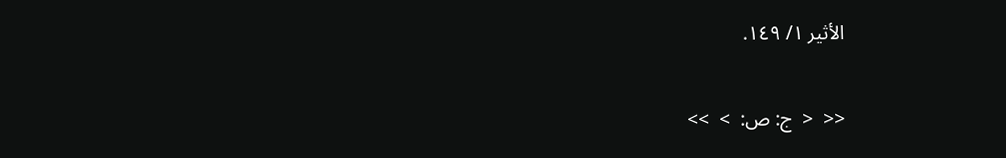الأثير ١/ ١٤٩.

<<  <  ج: ص:  >  >>